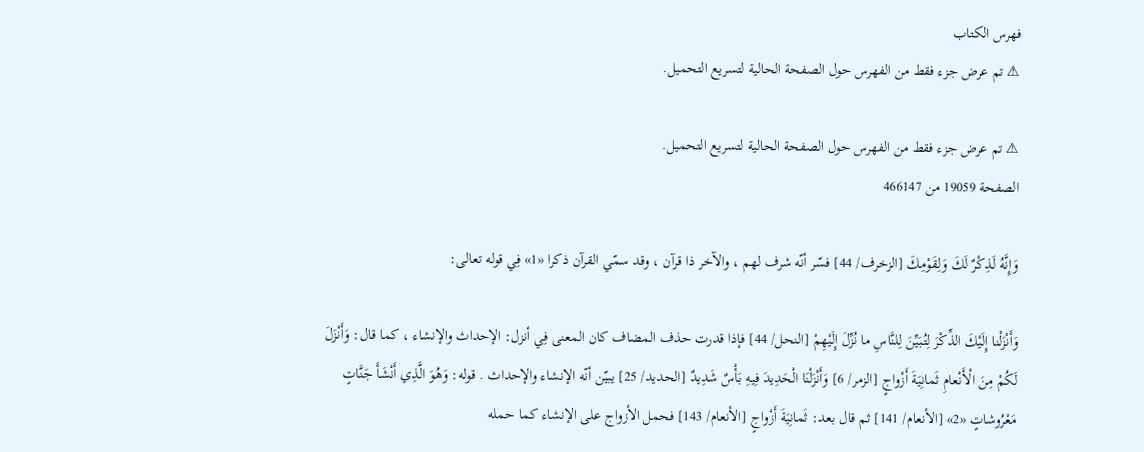فهرس الكتاب
⚠ تم عرض جزء فقط من الفهرس حول الصفحة الحالية لتسريع التحميل.

⚠ تم عرض جزء فقط من الفهرس حول الصفحة الحالية لتسريع التحميل.
الصفحة 19059 من 466147

وَإِنَّهُ لَذِكْرٌ لَكَ وَلِقَوْمِكَ [الزخرف/ 44] فسّر أنّه شرف لهم ، والآخر ذا قرآن ، وقد سمّي القرآن ذكرا «1» فِي قوله تعالى:

وَأَنْزَلْنا إِلَيْكَ الذِّكْرَ لِتُبَيِّنَ لِلنَّاسِ ما نُزِّلَ إِلَيْهِمْ [النحل/ 44] فإذا قدرت حذف المضاف كان المعنى فِي أنزل: الإحداث والإنشاء ، كما قال: وَأَنْزَلَ لَكُمْ مِنَ الْأَنْعامِ ثَمانِيَةَ أَزْواجٍ [الزمر/ 6] وَأَنْزَلْنَا الْحَدِيدَ فِيهِ بَأْسٌ شَدِيدٌ [الحديد/ 25] يبيّن أنّه الإنشاء والإحداث . قوله: وَهُوَ الَّذِي أَنْشَأَ جَنَّاتٍ مَعْرُوشاتٍ «2» [الأنعام/ 141] ثم قال بعد: ثَمانِيَةَ أَزْواجٍ [الأنعام/ 143] فحمل الأزواج على الإنشاء كما حمله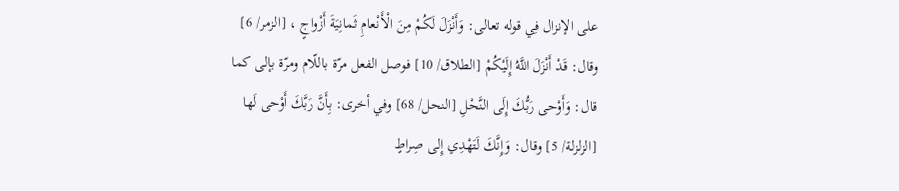على الإنزال فِي قوله تعالى: وَأَنْزَلَ لَكُمْ مِنَ الْأَنْعامِ ثَمانِيَةَ أَزْواجٍ ، [الزمر/ 6] وقال: قَدْ أَنْزَلَ اللَّهُ إِلَيْكُمْ [الطلاق/ 10] فوصل الفعل مرّة باللّام ومرّة بإلى كما قال: وَأَوْحى رَبُّكَ إِلَى النَّحْلِ [النحل/ 68] وفي أخرى: بِأَنَّ رَبَّكَ أَوْحى لَها [الزلزلة/ 5] وقال: وَإِنَّكَ لَتَهْدِي إِلى صِراطٍ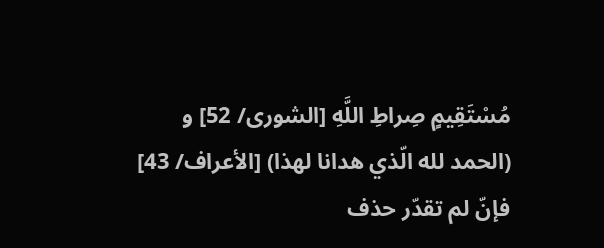مُسْتَقِيمٍ صِراطِ اللَّهِ [الشورى/ 52] و (الحمد لله الّذي هدانا لهذا) [الأعراف/ 43] فإنّ لم تقدّر حذف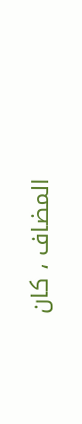المضاف ، كان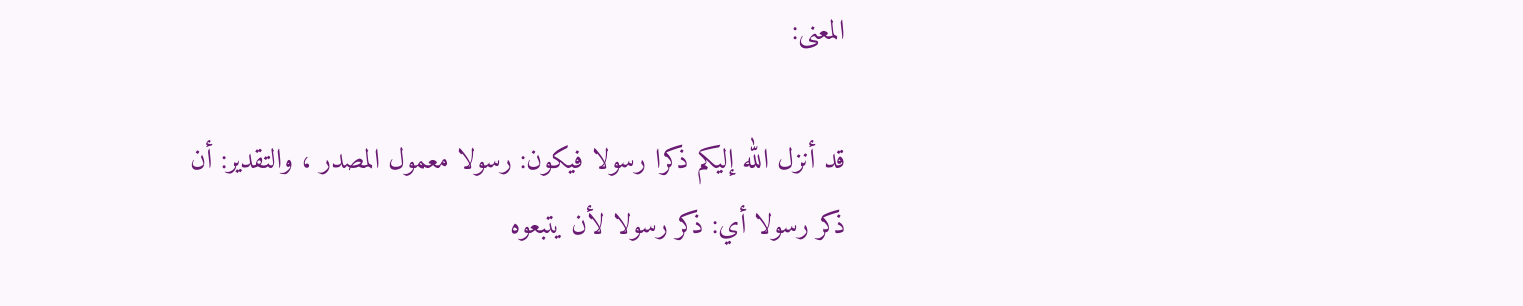المعنى:

قد أنزل الله إليكم ذكرا رسولا فيكون: رسولا معمول المصدر ، والتقدير: أن ذكر رسولا أي: ذكر رسولا لأن يتبعوه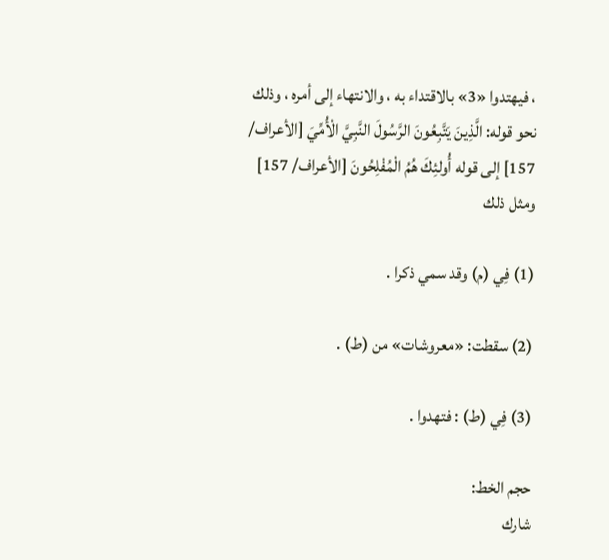، فيهتدوا «3» بالاقتداء به ، والانتهاء إلى أمره ، وذلك نحو قوله: الَّذِينَ يَتَّبِعُونَ الرَّسُولَ النَّبِيَّ الْأُمِّيَ [الأعراف/ 157] إلى قوله أُولئِكَ هُمُ الْمُفْلِحُونَ [الأعراف/ 157] ومثل ذلك

(1) فِي (م) وقد سمي ذكرا .

(2) سقطت: «معروشات» من (ط) .

(3) فِي (ط) : فتهدوا .

حجم الخط:
شارك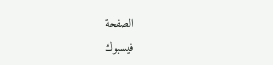الصفحة
فيسبوك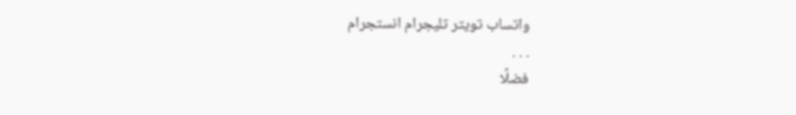واتساب تويتر تليجرام انستجرام
. . .
فضلًا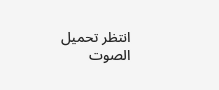انتظر تحميل الصوت